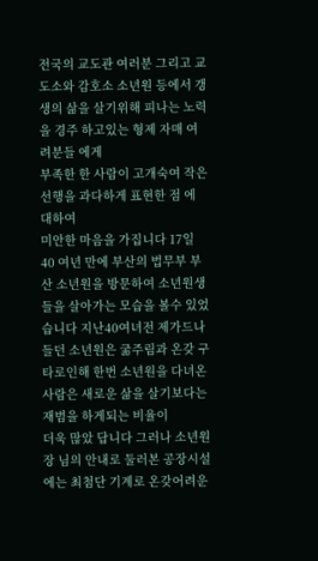전국의 교도관 여러분 그리고 교도소와 감호소 소년원 등에서 갱생의 삶을 살기위해 피나는 노력을 경주 하고있는 형제 자매 여려분들 에게
부족한 한 사람이 고개숙여 작은 선행을 과다하게 표현한 점 에 대하여
미안한 마음을 가집니다 17일 40 여년 만에 부산의 법무부 부산 소년원을 방문하여 소년원생들을 살아가는 모습을 볼수 있었습니다 지난40여녀전 제가드나들던 소년원은 굶주림과 온갖 구타로인해 한번 소년원을 다녀온사람은 새로운 삶을 살기보다는 재범을 하게되는 비율이
더욱 많았 답니다 그러나 소년원장 님의 안내로 둘러본 공장시설에는 최첨단 기계로 온갖어려운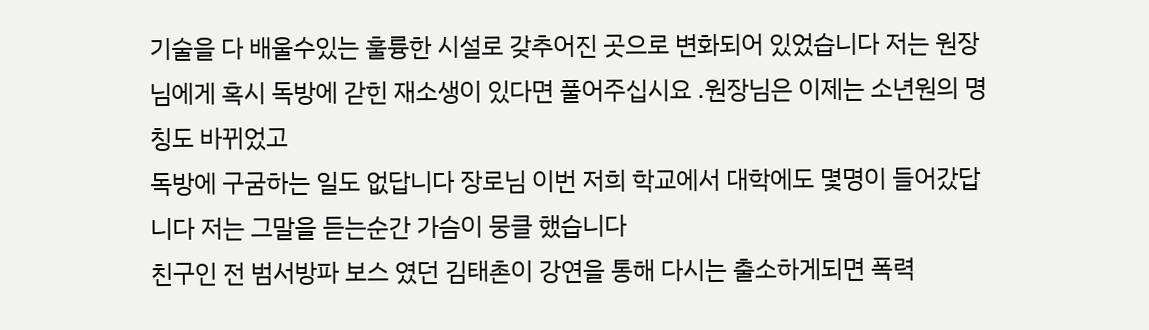기술을 다 배울수있는 훌륭한 시설로 갖추어진 곳으로 변화되어 있었습니다 저는 원장님에게 혹시 독방에 갇힌 재소생이 있다면 풀어주십시요 .원장님은 이제는 소년원의 명칭도 바뀌었고
독방에 구굼하는 일도 없답니다 장로님 이번 저희 학교에서 대학에도 몇명이 들어갔답니다 저는 그말을 듣는순간 가슴이 뭉클 했습니다
친구인 전 범서방파 보스 였던 김태촌이 강연을 통해 다시는 출소하게되면 폭력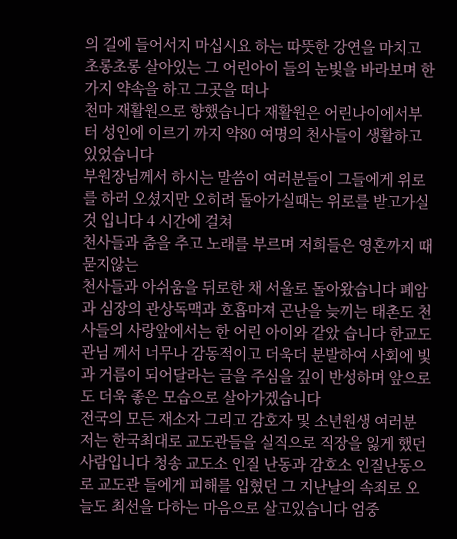의 길에 들어서지 마십시요 하는 따뜻한 강연을 마치고
초롱초롱 살아있는 그 어린아이 들의 눈빛을 바라보며 한가지 약속을 하고 그곳을 떠나
천마 재활원으로 향했습니다 재활원은 어린나이에서부터 성인에 이르기 까지 약80 여명의 천사들이 생활하고 있었습니다
부원장님께서 하시는 말씀이 여러분들이 그들에게 위로를 하러 오셨지만 오히려 돌아가실때는 위로를 받고가실 것 입니다 4 시간에 걸쳐
천사들과 춤을 추고 노래를 부르며 저희들은 영혼까지 때묻지않는
천사들과 아쉬움을 뒤로한 채 서울로 돌아왔습니다 폐암과 심장의 관상독맥과 호흡마져 곤난을 늦끼는 태촌도 천사들의 사랑앞에서는 한 어린 아이와 같았 습니다 한교도관님 께서 너무나 감동적이고 더욱더 분발하여 사회에 빛과 거름이 되어달라는 글을 주심을 깊이 반성하며 앞으로도 더욱 좋은 모습으로 살아가겠습니다
전국의 모든 재소자 그리고 감호자 및 소년원생 여러분 저는 한국최대로 교도관들을 실직으로 직장을 잃게 했던 사람입니다 청송 교도소 인질 난동과 감호소 인질난동으로 교도관 들에게 피해를 입혔던 그 지난날의 속죄로 오늘도 최선을 다하는 마음으로 살고있습니다 엄중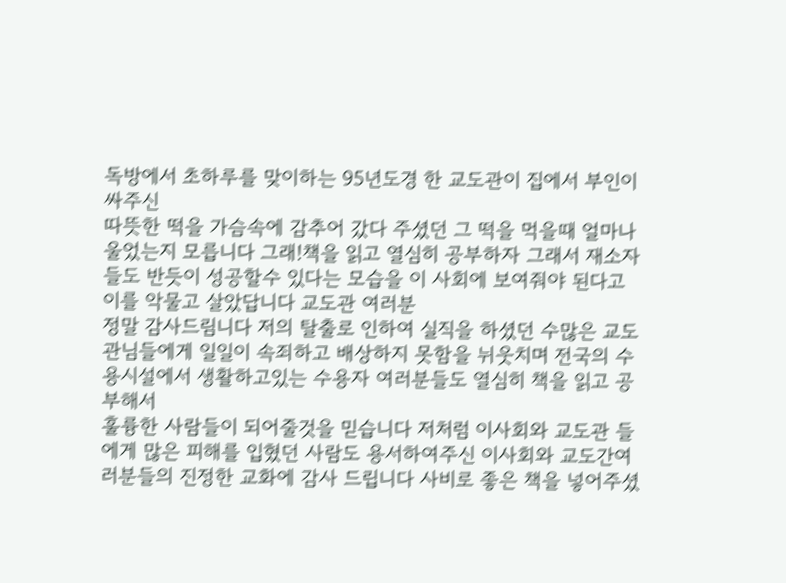독방에서 초하루를 맞이하는 95년도경 한 교도관이 집에서 부인이 싸주신
따뜻한 떡을 가슴속에 감추어 갔다 주셨던 그 떡을 먹을때 얼마나 울었는지 모릅니다 그래!책을 읽고 열심히 공부하자 그래서 재소자들도 반듯이 성공할수 있다는 모습을 이 사회에 보여줘야 된다고 이를 악물고 살았답니다 교도관 여러분
정말 감사드림니다 저의 탈출로 인하여 실직을 하셨던 수많은 교도관님들에게 일일이 속죄하고 배상하지 못함을 뉘웃치며 전국의 수용시설에서 생활하고있는 수용자 여러분들도 열심히 책을 읽고 공부해서
훌륭한 사람들이 되어줄것을 믿습니다 저처럼 이사회와 교도관 들에게 많은 피해를 입혔던 사람도 용서하여주신 이사회와 교도간여러분들의 진정한 교화에 감사 드립니다 사비로 좋은 책을 넣어주셨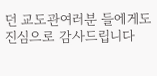던 교도관여러분 들에게도 진심으로 감사드립니다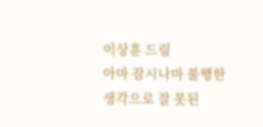이상훈 드림
아마 잠시나마 불행한 생각으로 잘 못된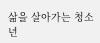삶을 살아가는 청소년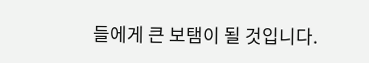들에게 큰 보탬이 될 것입니다.